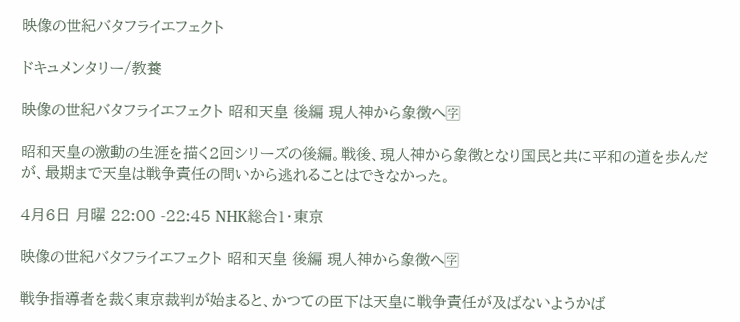映像の世紀バタフライエフェクト

ドキュメンタリー/教養

映像の世紀バタフライエフェクト 昭和天皇 後編 現人神から象徴へ🈑

昭和天皇の激動の生涯を描く2回シリーズの後編。戦後、現人神から象徴となり国民と共に平和の道を歩んだが、最期まで天皇は戦争責任の問いから逃れることはできなかった。

4月6日 月曜 22:00 -22:45 NHK総合1・東京

映像の世紀バタフライエフェクト 昭和天皇 後編 現人神から象徴へ🈑

戦争指導者を裁く東京裁判が始まると、かつての臣下は天皇に戦争責任が及ばないようかば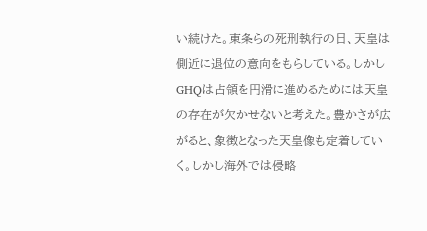い続けた。東条らの死刑執行の日、天皇は側近に退位の意向をもらしている。しかしGHQは占領を円滑に進めるためには天皇の存在が欠かせないと考えた。豊かさが広がると、象徴となった天皇像も定着していく。しかし海外では侵略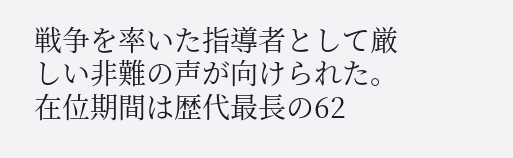戦争を率いた指導者として厳しい非難の声が向けられた。在位期間は歴代最長の62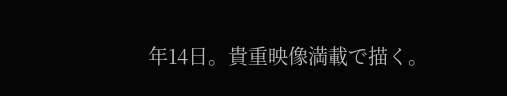年14日。貴重映像満載で描く。